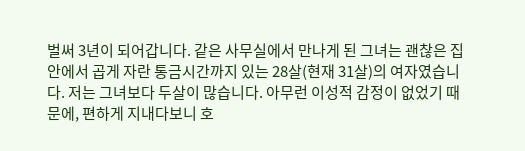벌써 3년이 되어갑니다. 같은 사무실에서 만나게 된 그녀는 괜찮은 집안에서 곱게 자란 통금시간까지 있는 28살(현재 31살)의 여자였습니다. 저는 그녀보다 두살이 많습니다. 아무런 이성적 감정이 없었기 때문에, 편하게 지내다보니 호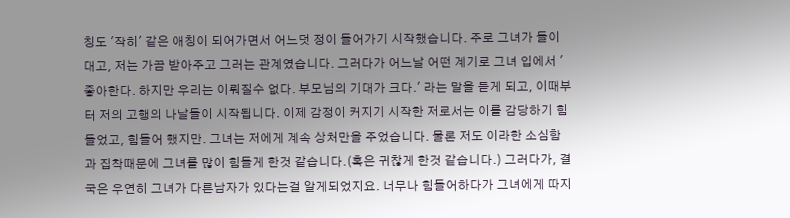칭도 '작히' 같은 애칭이 되어가면서 어느덧 정이 들어가기 시작했습니다. 주로 그녀가 들이대고, 저는 가끔 받아주고 그러는 관계였습니다. 그러다가 어느날 어떤 계기로 그녀 입에서 '좋아한다. 하지만 우리는 이뤄질수 없다. 부모님의 기대가 크다.' 라는 말을 듣게 되고, 이때부터 저의 고행의 나날들이 시작됩니다. 이제 감정이 커지기 시작한 저로서는 이를 감당하기 힘들었고, 힘들어 했지만. 그녀는 저에게 계속 상처만을 주었습니다. 물론 저도 이라한 소심함과 집착때문에 그녀를 많이 힘들게 한것 같습니다.(혹은 귀찮게 한것 같습니다.) 그러다가, 결국은 우연히 그녀가 다른남자가 있다는걸 알게되었지요. 너무나 힘들어하다가 그녀에게 따지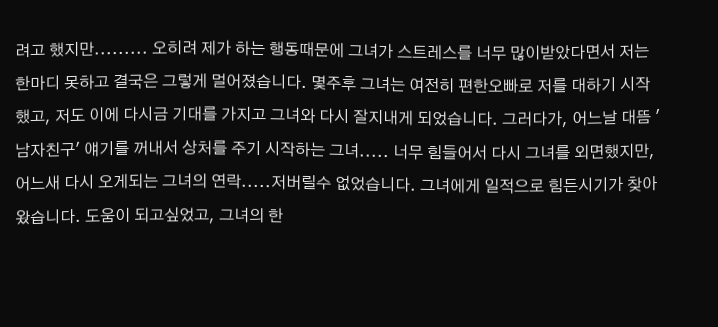려고 했지만......... 오히려 제가 하는 행동때문에 그녀가 스트레스를 너무 많이받았다면서 저는 한마디 못하고 결국은 그렇게 멀어졌습니다. 몇주후 그녀는 여전히 편한오빠로 저를 대하기 시작했고, 저도 이에 다시금 기대를 가지고 그녀와 다시 잘지내게 되었습니다. 그러다가, 어느날 대뜸 '남자친구' 얘기를 꺼내서 상처를 주기 시작하는 그녀..... 너무 힘들어서 다시 그녀를 외면했지만, 어느새 다시 오게되는 그녀의 연락.....저버릴수 없었습니다. 그녀에게 일적으로 힘든시기가 찾아왔습니다. 도움이 되고싶었고, 그녀의 한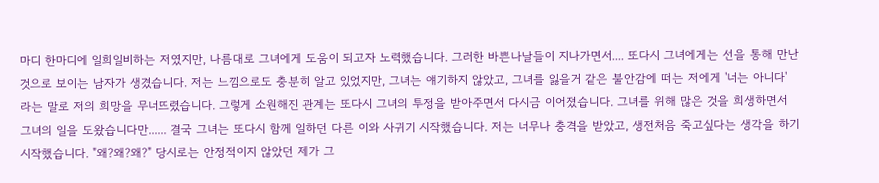마디 한마디에 일희일비하는 저였지만, 나름대로 그녀에게 도움이 되고자 노력했습니다. 그러한 바쁜나날들이 지나가면서.... 또다시 그녀에게는 선을 통해 만난것으로 보이는 남자가 생겼습니다. 저는 느낌으로도 충분히 알고 있었지만, 그녀는 얘기하지 않았고, 그녀를 잃을거 같은 불안감에 떠는 저에게 '너는 아니다' 라는 말로 저의 희망을 무너뜨렸습니다. 그렇게 소원해진 관계는 또다시 그녀의 투정을 받아주면서 다시금 이어졌습니다. 그녀를 위해 많은 것을 희생하면서 그녀의 일을 도왔습니다만...... 결국 그녀는 또다시 함께 일하던 다른 이와 사귀기 시작했습니다. 저는 너무나 충격을 받았고, 생전처음 죽고싶다는 생각을 하기 시작했습니다. "왜?왜?왜?" 당시로는 안정적이지 않았던 제가 그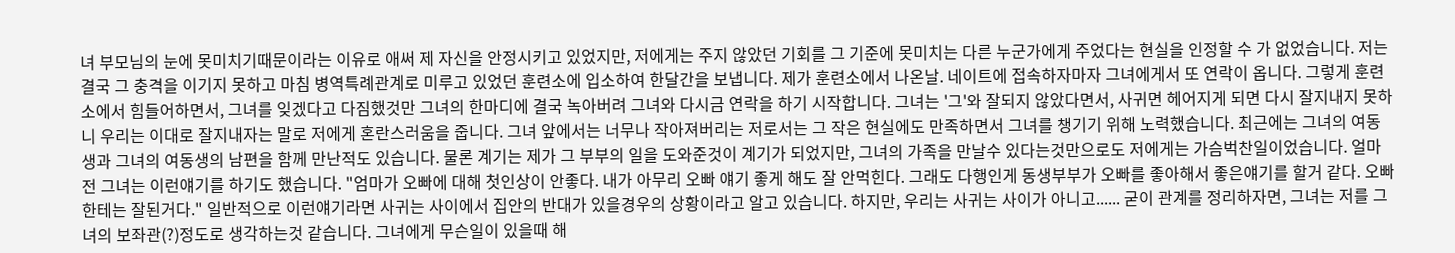녀 부모님의 눈에 못미치기때문이라는 이유로 애써 제 자신을 안정시키고 있었지만, 저에게는 주지 않았던 기회를 그 기준에 못미치는 다른 누군가에게 주었다는 현실을 인정할 수 가 없었습니다. 저는 결국 그 충격을 이기지 못하고 마침 병역특례관계로 미루고 있었던 훈련소에 입소하여 한달간을 보냅니다. 제가 훈련소에서 나온날. 네이트에 접속하자마자 그녀에게서 또 연락이 옵니다. 그렇게 훈련소에서 힘들어하면서, 그녀를 잊겠다고 다짐했것만 그녀의 한마디에 결국 녹아버려 그녀와 다시금 연락을 하기 시작합니다. 그녀는 '그'와 잘되지 않았다면서, 사귀면 헤어지게 되면 다시 잘지내지 못하니 우리는 이대로 잘지내자는 말로 저에게 혼란스러움을 줍니다. 그녀 앞에서는 너무나 작아져버리는 저로서는 그 작은 현실에도 만족하면서 그녀를 챙기기 위해 노력했습니다. 최근에는 그녀의 여동생과 그녀의 여동생의 남편을 함께 만난적도 있습니다. 물론 계기는 제가 그 부부의 일을 도와준것이 계기가 되었지만, 그녀의 가족을 만날수 있다는것만으로도 저에게는 가슴벅찬일이었습니다. 얼마전 그녀는 이런얘기를 하기도 했습니다. "엄마가 오빠에 대해 첫인상이 안좋다. 내가 아무리 오빠 얘기 좋게 해도 잘 안먹힌다. 그래도 다행인게 동생부부가 오빠를 좋아해서 좋은얘기를 할거 같다. 오빠한테는 잘된거다." 일반적으로 이런얘기라면 사귀는 사이에서 집안의 반대가 있을경우의 상황이라고 알고 있습니다. 하지만, 우리는 사귀는 사이가 아니고...... 굳이 관계를 정리하자면, 그녀는 저를 그녀의 보좌관(?)정도로 생각하는것 같습니다. 그녀에게 무슨일이 있을때 해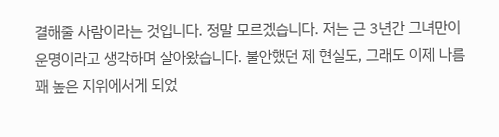결해줄 사람이라는 것입니다. 정말 모르겠습니다. 저는 근 3년간 그녀만이 운명이라고 생각하며 살아왔습니다. 불안했던 제 현실도, 그래도 이제 나름 꽤 높은 지위에서게 되었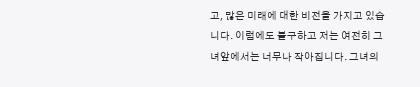고, 많은 미래에 대한 비전을 가지고 있습니다. 이럼에도 불구하고 저는 여전히 그녀앞에서는 너무나 작아집니다. 그녀의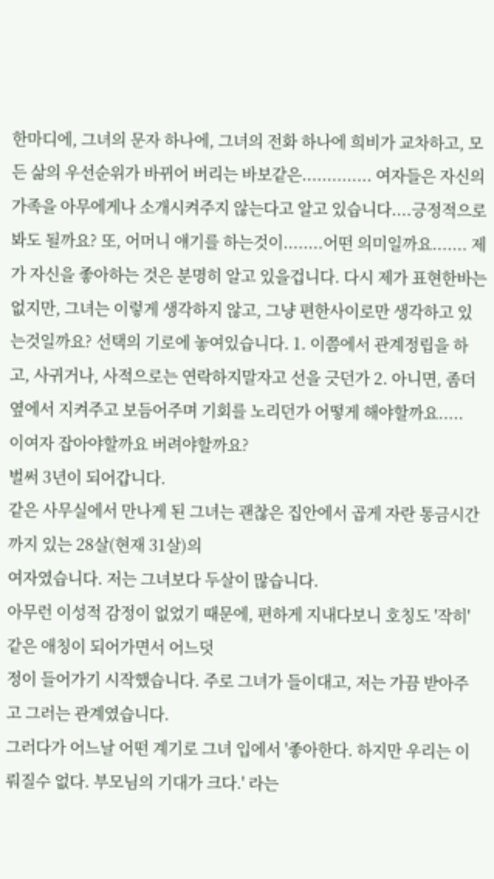한마디에, 그녀의 문자 하나에, 그녀의 전화 하나에 희비가 교차하고, 모든 삶의 우선순위가 바뀌어 버리는 바보같은.............. 여자들은 자신의 가족을 아무에게나 소개시켜주지 않는다고 알고 있습니다....긍정적으로 봐도 될까요? 또, 어머니 얘기를 하는것이........어떤 의미일까요....... 제가 자신을 좋아하는 것은 분명히 알고 있을겁니다. 다시 제가 표현한바는 없지만, 그녀는 이렇게 생각하지 않고, 그냥 편한사이로만 생각하고 있는것일까요? 선택의 기로에 놓여있습니다. 1. 이쯤에서 관계정립을 하고, 사귀거나, 사적으로는 연락하지말자고 선을 긋던가 2. 아니면, 좀더 옆에서 지켜주고 보듬어주며 기회를 노리던가 어떻게 해야할까요.....
이여자 잡아야할까요 버려야할까요?
벌써 3년이 되어갑니다.
같은 사무실에서 만나게 된 그녀는 괜찮은 집안에서 곱게 자란 통금시간까지 있는 28살(현재 31살)의
여자였습니다. 저는 그녀보다 두살이 많습니다.
아무런 이성적 감정이 없었기 때문에, 편하게 지내다보니 호칭도 '작히' 같은 애칭이 되어가면서 어느덧
정이 들어가기 시작했습니다. 주로 그녀가 들이대고, 저는 가끔 받아주고 그러는 관계였습니다.
그러다가 어느날 어떤 계기로 그녀 입에서 '좋아한다. 하지만 우리는 이뤄질수 없다. 부모님의 기대가 크다.' 라는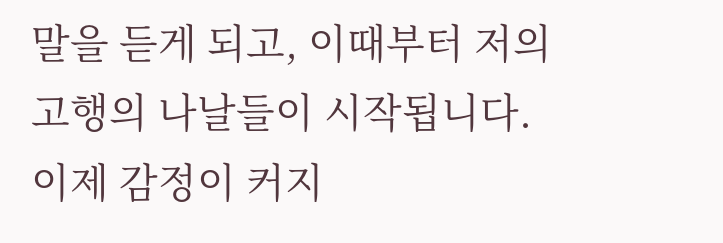말을 듣게 되고, 이때부터 저의 고행의 나날들이 시작됩니다.
이제 감정이 커지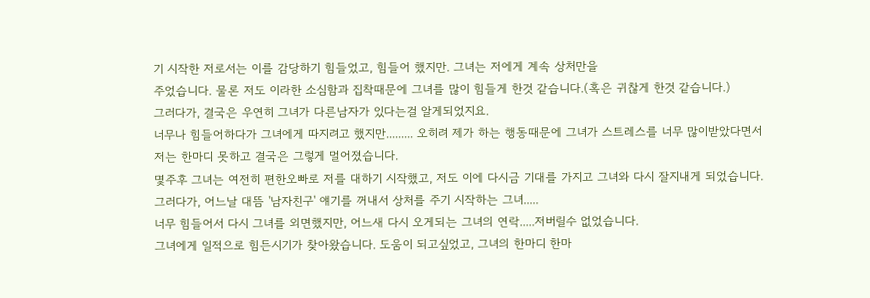기 시작한 저로서는 이를 감당하기 힘들었고, 힘들어 했지만. 그녀는 저에게 계속 상처만을
주었습니다. 물론 저도 이라한 소심함과 집착때문에 그녀를 많이 힘들게 한것 같습니다.(혹은 귀찮게 한것 같습니다.)
그러다가, 결국은 우연히 그녀가 다른남자가 있다는걸 알게되었지요.
너무나 힘들어하다가 그녀에게 따지려고 했지만......... 오히려 제가 하는 행동때문에 그녀가 스트레스를 너무 많이받았다면서 저는 한마디 못하고 결국은 그렇게 멀어졌습니다.
몇주후 그녀는 여전히 편한오빠로 저를 대하기 시작했고, 저도 이에 다시금 기대를 가지고 그녀와 다시 잘지내게 되었습니다. 그러다가, 어느날 대뜸 '남자친구' 얘기를 꺼내서 상처를 주기 시작하는 그녀.....
너무 힘들어서 다시 그녀를 외면했지만, 어느새 다시 오게되는 그녀의 연락.....저버릴수 없었습니다.
그녀에게 일적으로 힘든시기가 찾아왔습니다. 도움이 되고싶었고, 그녀의 한마디 한마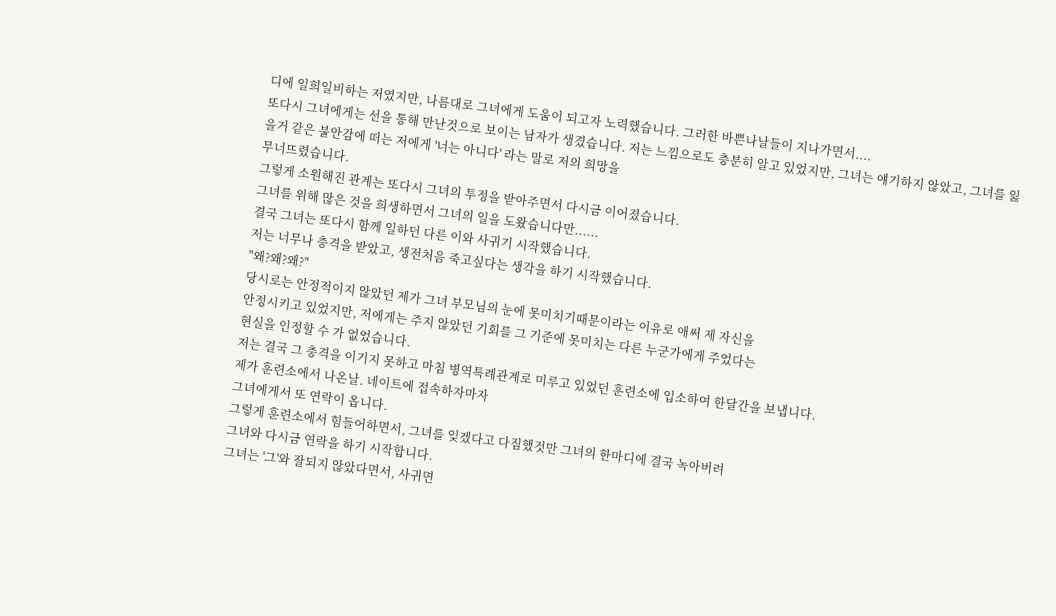디에 일희일비하는 저였지만, 나름대로 그녀에게 도움이 되고자 노력했습니다. 그러한 바쁜나날들이 지나가면서....
또다시 그녀에게는 선을 통해 만난것으로 보이는 남자가 생겼습니다. 저는 느낌으로도 충분히 알고 있었지만, 그녀는 얘기하지 않았고, 그녀를 잃을거 같은 불안감에 떠는 저에게 '너는 아니다' 라는 말로 저의 희망을
무너뜨렸습니다.
그렇게 소원해진 관계는 또다시 그녀의 투정을 받아주면서 다시금 이어졌습니다.
그녀를 위해 많은 것을 희생하면서 그녀의 일을 도왔습니다만......
결국 그녀는 또다시 함께 일하던 다른 이와 사귀기 시작했습니다.
저는 너무나 충격을 받았고, 생전처음 죽고싶다는 생각을 하기 시작했습니다.
"왜?왜?왜?"
당시로는 안정적이지 않았던 제가 그녀 부모님의 눈에 못미치기때문이라는 이유로 애써 제 자신을
안정시키고 있었지만, 저에게는 주지 않았던 기회를 그 기준에 못미치는 다른 누군가에게 주었다는
현실을 인정할 수 가 없었습니다.
저는 결국 그 충격을 이기지 못하고 마침 병역특례관계로 미루고 있었던 훈련소에 입소하여 한달간을 보냅니다.
제가 훈련소에서 나온날. 네이트에 접속하자마자
그녀에게서 또 연락이 옵니다.
그렇게 훈련소에서 힘들어하면서, 그녀를 잊겠다고 다짐했것만 그녀의 한마디에 결국 녹아버려
그녀와 다시금 연락을 하기 시작합니다.
그녀는 '그'와 잘되지 않았다면서, 사귀면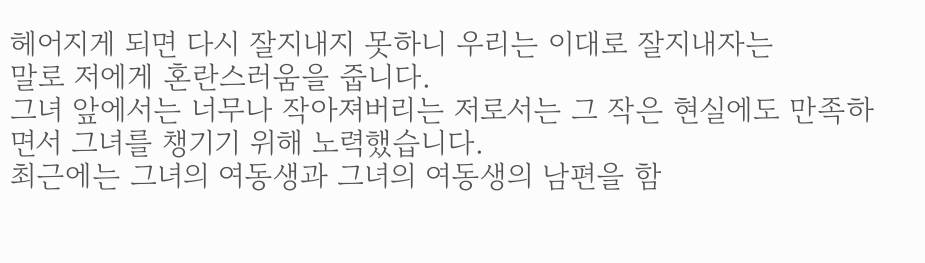헤어지게 되면 다시 잘지내지 못하니 우리는 이대로 잘지내자는
말로 저에게 혼란스러움을 줍니다.
그녀 앞에서는 너무나 작아져버리는 저로서는 그 작은 현실에도 만족하면서 그녀를 챙기기 위해 노력했습니다.
최근에는 그녀의 여동생과 그녀의 여동생의 남편을 함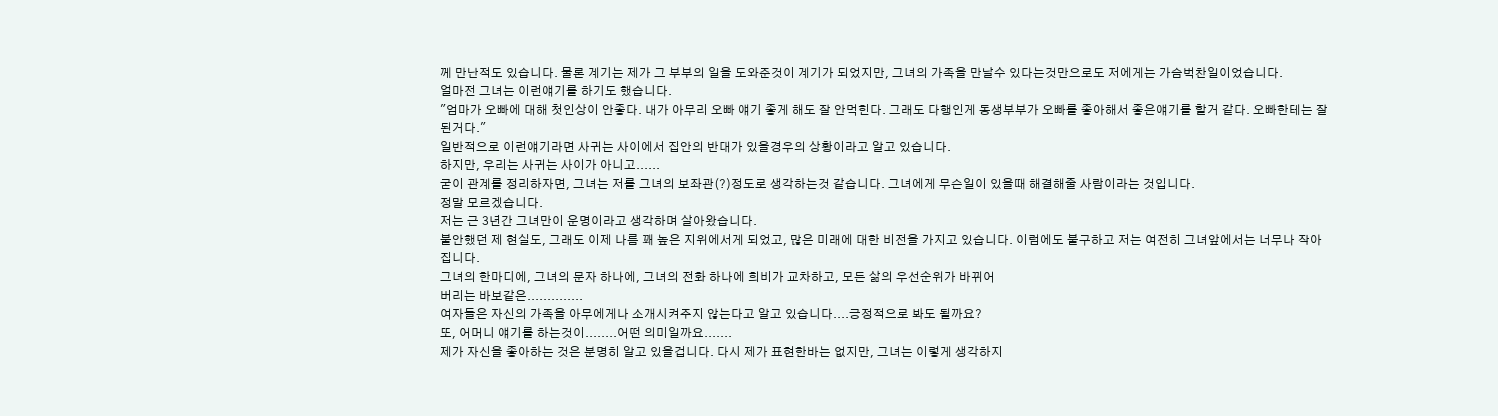께 만난적도 있습니다. 물론 계기는 제가 그 부부의 일을 도와준것이 계기가 되었지만, 그녀의 가족을 만날수 있다는것만으로도 저에게는 가슴벅찬일이었습니다.
얼마전 그녀는 이런얘기를 하기도 했습니다.
"엄마가 오빠에 대해 첫인상이 안좋다. 내가 아무리 오빠 얘기 좋게 해도 잘 안먹힌다. 그래도 다행인게 동생부부가 오빠를 좋아해서 좋은얘기를 할거 같다. 오빠한테는 잘된거다."
일반적으로 이런얘기라면 사귀는 사이에서 집안의 반대가 있을경우의 상황이라고 알고 있습니다.
하지만, 우리는 사귀는 사이가 아니고......
굳이 관계를 정리하자면, 그녀는 저를 그녀의 보좌관(?)정도로 생각하는것 같습니다. 그녀에게 무슨일이 있을때 해결해줄 사람이라는 것입니다.
정말 모르겠습니다.
저는 근 3년간 그녀만이 운명이라고 생각하며 살아왔습니다.
불안했던 제 현실도, 그래도 이제 나름 꽤 높은 지위에서게 되었고, 많은 미래에 대한 비전을 가지고 있습니다. 이럼에도 불구하고 저는 여전히 그녀앞에서는 너무나 작아집니다.
그녀의 한마디에, 그녀의 문자 하나에, 그녀의 전화 하나에 희비가 교차하고, 모든 삶의 우선순위가 바뀌어
버리는 바보같은..............
여자들은 자신의 가족을 아무에게나 소개시켜주지 않는다고 알고 있습니다....긍정적으로 봐도 될까요?
또, 어머니 얘기를 하는것이........어떤 의미일까요.......
제가 자신을 좋아하는 것은 분명히 알고 있을겁니다. 다시 제가 표현한바는 없지만, 그녀는 이렇게 생각하지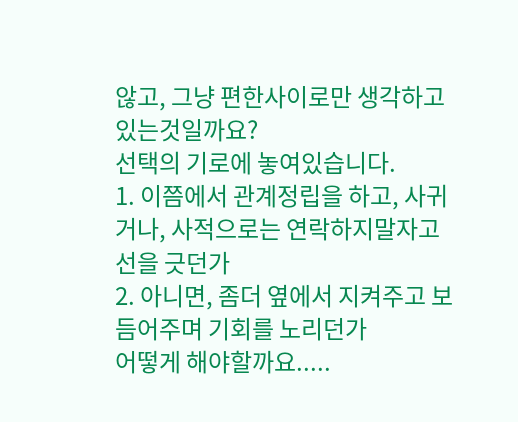않고, 그냥 편한사이로만 생각하고 있는것일까요?
선택의 기로에 놓여있습니다.
1. 이쯤에서 관계정립을 하고, 사귀거나, 사적으로는 연락하지말자고 선을 긋던가
2. 아니면, 좀더 옆에서 지켜주고 보듬어주며 기회를 노리던가
어떻게 해야할까요.....